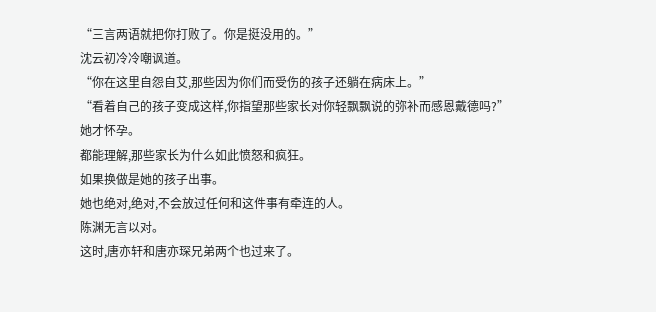“三言两语就把你打败了。你是挺没用的。”
沈云初冷冷嘲讽道。
“你在这里自怨自艾,那些因为你们而受伤的孩子还躺在病床上。”
“看着自己的孩子变成这样,你指望那些家长对你轻飘飘说的弥补而感恩戴德吗?”
她才怀孕。
都能理解,那些家长为什么如此愤怒和疯狂。
如果换做是她的孩子出事。
她也绝对,绝对,不会放过任何和这件事有牵连的人。
陈渊无言以对。
这时,唐亦轩和唐亦琛兄弟两个也过来了。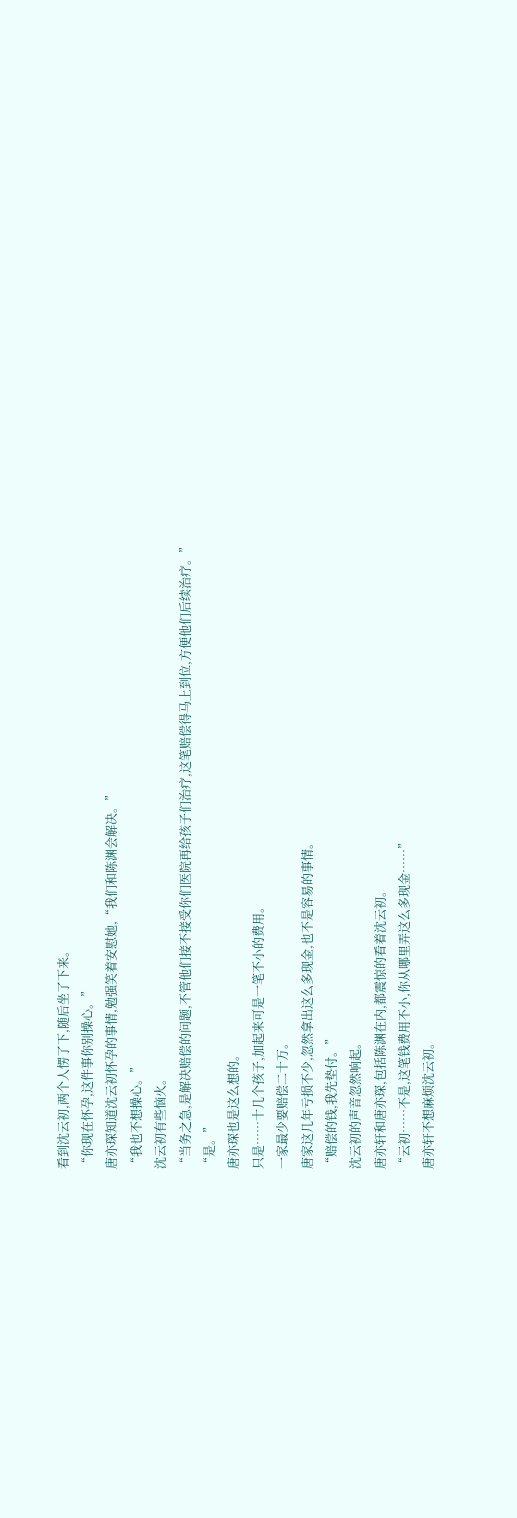看到沈云初,两个人愣了下,随后坐了下来。
“你现在怀孕,这件事你别操心。”
唐亦琛知道沈云初怀孕的事情,勉强笑着安慰她,“我们和陈渊会解决。”
“我也不想操心。”
沈云初有些恼火。
“当务之急,是解决赔偿的问题,不管他们接不接受你们医院再给孩子们治疗,这笔赔偿得马上到位,方便他们后续治疗。”
“是。”
唐亦琛也是这么想的。
只是……十几个孩子,加起来可是一笔不小的费用。
一家最少要赔偿二十万。
唐家这几年亏损不少,忽然拿出这么多现金,也不是容易的事情。
“赔偿的钱,我先垫付。”
沈云初的声音忽然响起。
唐亦轩和唐亦琛,包括陈渊在内,都震惊的看着沈云初。
“云初……不是,这笔钱费用不小,你从哪里弄这么多现金……”
唐亦轩不想麻烦沈云初。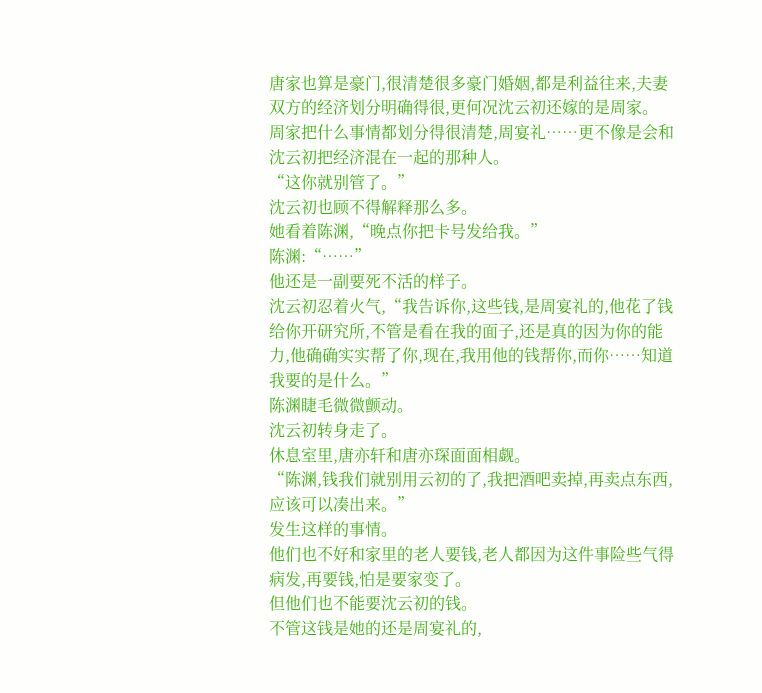唐家也算是豪门,很清楚很多豪门婚姻,都是利益往来,夫妻双方的经济划分明确得很,更何况沈云初还嫁的是周家。
周家把什么事情都划分得很清楚,周宴礼……更不像是会和沈云初把经济混在一起的那种人。
“这你就别管了。”
沈云初也顾不得解释那么多。
她看着陈渊,“晚点你把卡号发给我。”
陈渊:“……”
他还是一副要死不活的样子。
沈云初忍着火气,“我告诉你,这些钱,是周宴礼的,他花了钱给你开研究所,不管是看在我的面子,还是真的因为你的能力,他确确实实帮了你,现在,我用他的钱帮你,而你……知道我要的是什么。”
陈渊睫毛微微颤动。
沈云初转身走了。
休息室里,唐亦轩和唐亦琛面面相觑。
“陈渊,钱我们就别用云初的了,我把酒吧卖掉,再卖点东西,应该可以凑出来。”
发生这样的事情。
他们也不好和家里的老人要钱,老人都因为这件事险些气得病发,再要钱,怕是要家变了。
但他们也不能要沈云初的钱。
不管这钱是她的还是周宴礼的,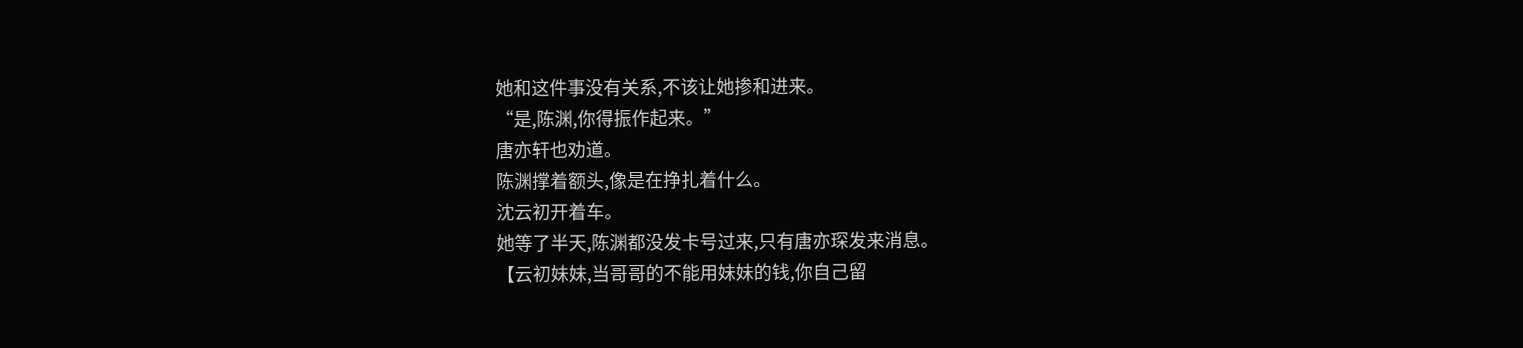她和这件事没有关系,不该让她掺和进来。
“是,陈渊,你得振作起来。”
唐亦轩也劝道。
陈渊撑着额头,像是在挣扎着什么。
沈云初开着车。
她等了半天,陈渊都没发卡号过来,只有唐亦琛发来消息。
【云初妹妹,当哥哥的不能用妹妹的钱,你自己留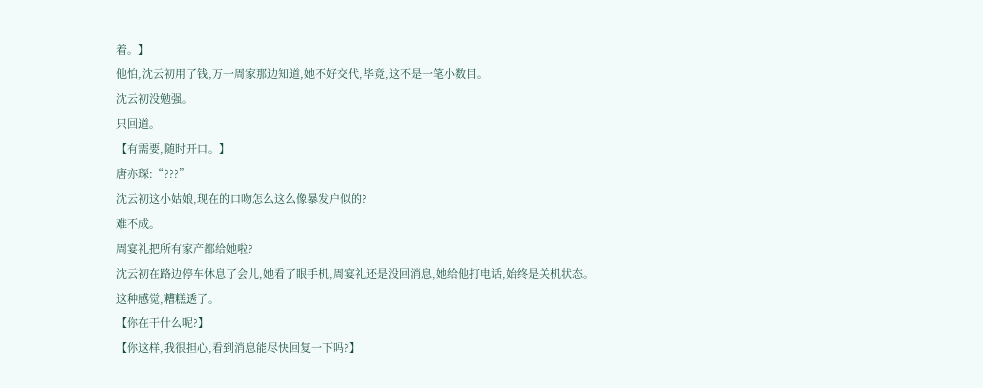着。】
他怕,沈云初用了钱,万一周家那边知道,她不好交代,毕竟,这不是一笔小数目。
沈云初没勉强。
只回道。
【有需要,随时开口。】
唐亦琛:“???”
沈云初这小姑娘,现在的口吻怎么这么像暴发户似的?
难不成。
周宴礼把所有家产都给她啦?
沈云初在路边停车休息了会儿,她看了眼手机,周宴礼还是没回消息,她给他打电话,始终是关机状态。
这种感觉,糟糕透了。
【你在干什么呢?】
【你这样,我很担心,看到消息能尽快回复一下吗?】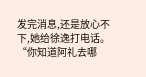发完消息,还是放心不下,她给徐逸打电话。
“你知道阿礼去哪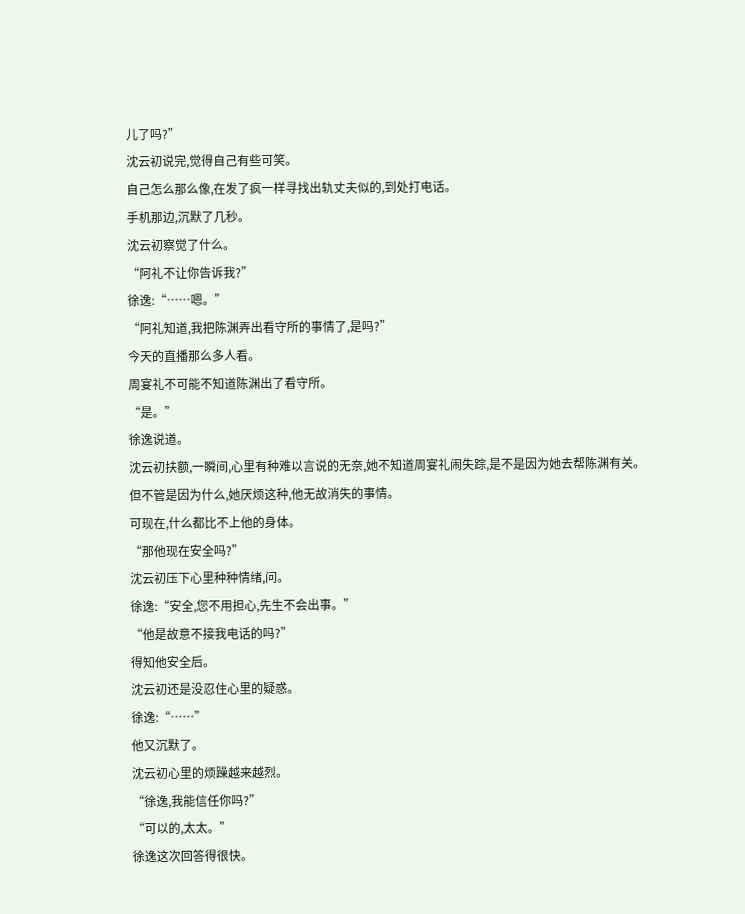儿了吗?”
沈云初说完,觉得自己有些可笑。
自己怎么那么像,在发了疯一样寻找出轨丈夫似的,到处打电话。
手机那边,沉默了几秒。
沈云初察觉了什么。
“阿礼不让你告诉我?”
徐逸:“……嗯。”
“阿礼知道,我把陈渊弄出看守所的事情了,是吗?”
今天的直播那么多人看。
周宴礼不可能不知道陈渊出了看守所。
“是。”
徐逸说道。
沈云初扶额,一瞬间,心里有种难以言说的无奈,她不知道周宴礼闹失踪,是不是因为她去帮陈渊有关。
但不管是因为什么,她厌烦这种,他无故消失的事情。
可现在,什么都比不上他的身体。
“那他现在安全吗?”
沈云初压下心里种种情绪,问。
徐逸:“安全,您不用担心,先生不会出事。”
“他是故意不接我电话的吗?”
得知他安全后。
沈云初还是没忍住心里的疑惑。
徐逸:“……”
他又沉默了。
沈云初心里的烦躁越来越烈。
“徐逸,我能信任你吗?”
“可以的,太太。”
徐逸这次回答得很快。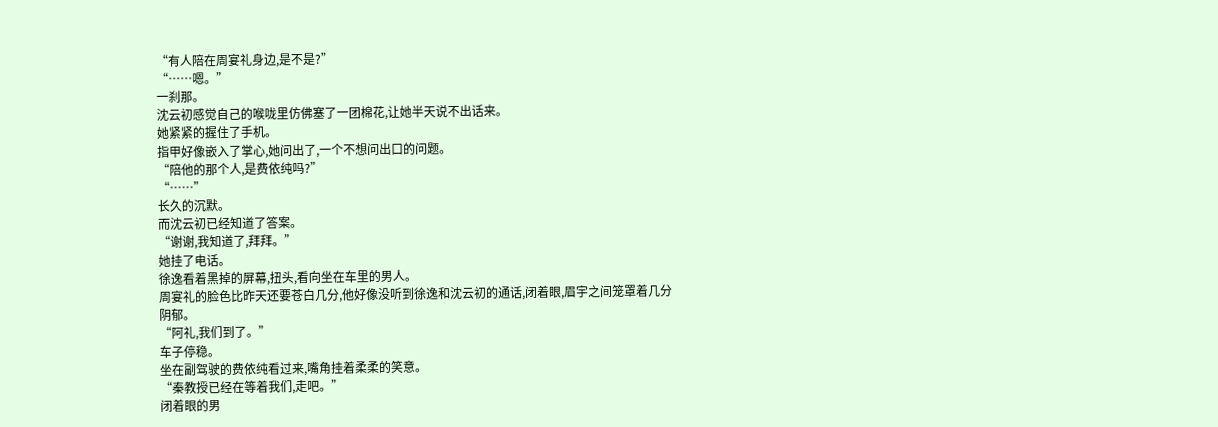“有人陪在周宴礼身边,是不是?”
“……嗯。”
一刹那。
沈云初感觉自己的喉咙里仿佛塞了一团棉花,让她半天说不出话来。
她紧紧的握住了手机。
指甲好像嵌入了掌心,她问出了,一个不想问出口的问题。
“陪他的那个人,是费依纯吗?”
“……”
长久的沉默。
而沈云初已经知道了答案。
“谢谢,我知道了,拜拜。”
她挂了电话。
徐逸看着黑掉的屏幕,扭头,看向坐在车里的男人。
周宴礼的脸色比昨天还要苍白几分,他好像没听到徐逸和沈云初的通话,闭着眼,眉宇之间笼罩着几分阴郁。
“阿礼,我们到了。”
车子停稳。
坐在副驾驶的费依纯看过来,嘴角挂着柔柔的笑意。
“秦教授已经在等着我们,走吧。”
闭着眼的男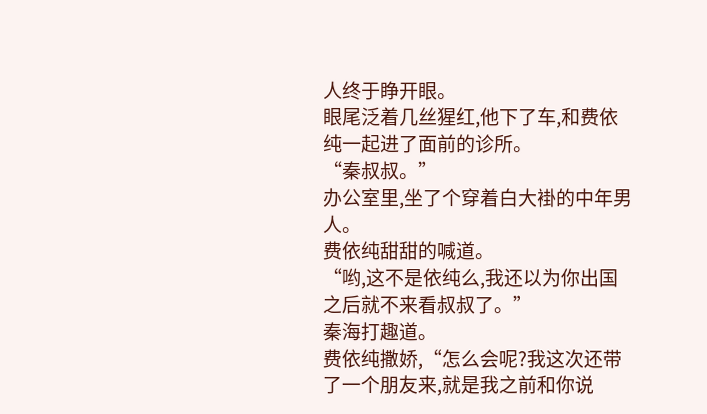人终于睁开眼。
眼尾泛着几丝猩红,他下了车,和费依纯一起进了面前的诊所。
“秦叔叔。”
办公室里,坐了个穿着白大褂的中年男人。
费依纯甜甜的喊道。
“哟,这不是依纯么,我还以为你出国之后就不来看叔叔了。”
秦海打趣道。
费依纯撒娇,“怎么会呢?我这次还带了一个朋友来,就是我之前和你说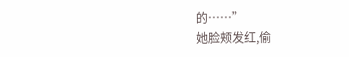的……”
她脸颊发红,偷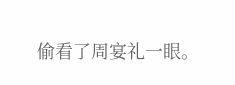偷看了周宴礼一眼。